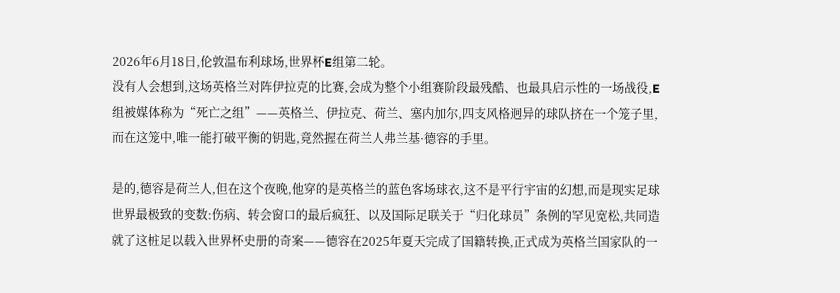2026年6月18日,伦敦温布利球场,世界杯E组第二轮。
没有人会想到,这场英格兰对阵伊拉克的比赛,会成为整个小组赛阶段最残酷、也最具启示性的一场战役,E组被媒体称为“死亡之组”——英格兰、伊拉克、荷兰、塞内加尔,四支风格迥异的球队挤在一个笼子里,而在这笼中,唯一能打破平衡的钥匙,竟然握在荷兰人弗兰基·德容的手里。

是的,德容是荷兰人,但在这个夜晚,他穿的是英格兰的蓝色客场球衣,这不是平行宇宙的幻想,而是现实足球世界最极致的变数:伤病、转会窗口的最后疯狂、以及国际足联关于“归化球员”条例的罕见宽松,共同造就了这桩足以载入世界杯史册的奇案——德容在2025年夏天完成了国籍转换,正式成为英格兰国家队的一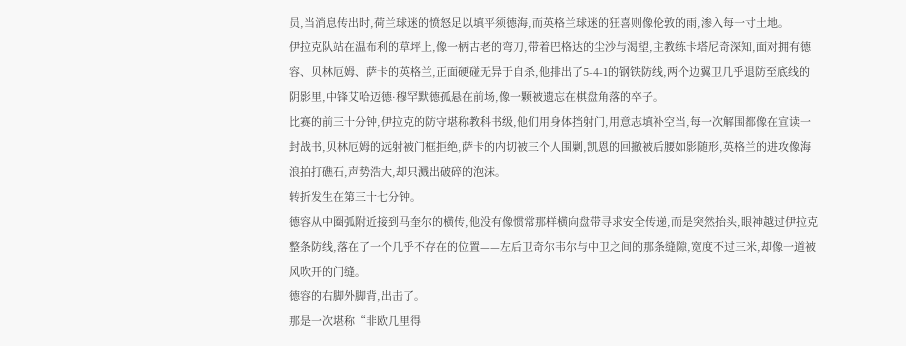员,当消息传出时,荷兰球迷的愤怒足以填平须德海,而英格兰球迷的狂喜则像伦敦的雨,渗入每一寸土地。
伊拉克队站在温布利的草坪上,像一柄古老的弯刀,带着巴格达的尘沙与渴望,主教练卡塔尼奇深知,面对拥有德容、贝林厄姆、萨卡的英格兰,正面硬碰无异于自杀,他排出了5-4-1的钢铁防线,两个边翼卫几乎退防至底线的阴影里,中锋艾哈迈德·穆罕默德孤悬在前场,像一颗被遗忘在棋盘角落的卒子。
比赛的前三十分钟,伊拉克的防守堪称教科书级,他们用身体挡射门,用意志填补空当,每一次解围都像在宣读一封战书,贝林厄姆的远射被门框拒绝,萨卡的内切被三个人围剿,凯恩的回撤被后腰如影随形,英格兰的进攻像海浪拍打礁石,声势浩大,却只溅出破碎的泡沫。
转折发生在第三十七分钟。
德容从中圈弧附近接到马奎尔的横传,他没有像惯常那样横向盘带寻求安全传递,而是突然抬头,眼神越过伊拉克整条防线,落在了一个几乎不存在的位置——左后卫奇尔韦尔与中卫之间的那条缝隙,宽度不过三米,却像一道被风吹开的门缝。
德容的右脚外脚背,出击了。
那是一次堪称“非欧几里得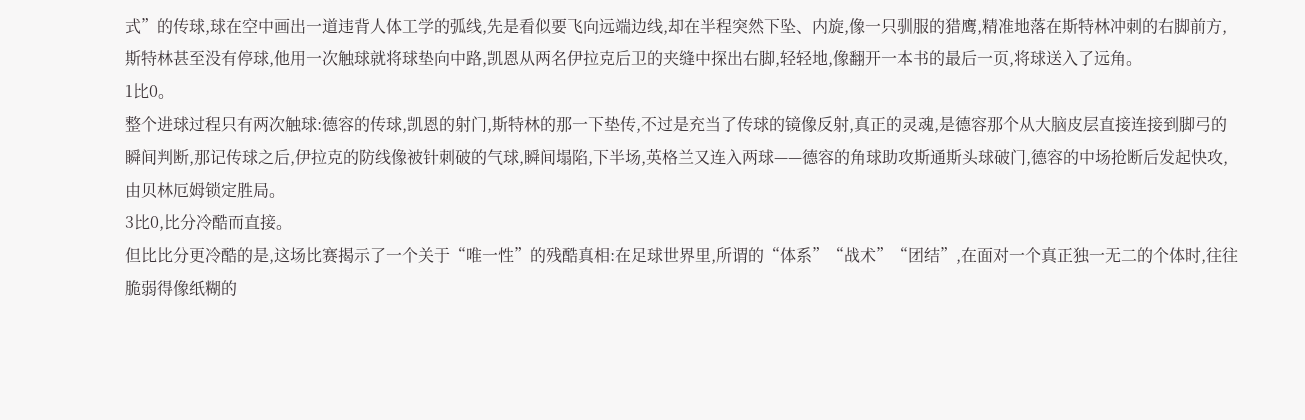式”的传球,球在空中画出一道违背人体工学的弧线,先是看似要飞向远端边线,却在半程突然下坠、内旋,像一只驯服的猎鹰,精准地落在斯特林冲刺的右脚前方,斯特林甚至没有停球,他用一次触球就将球垫向中路,凯恩从两名伊拉克后卫的夹缝中探出右脚,轻轻地,像翻开一本书的最后一页,将球送入了远角。
1比0。
整个进球过程只有两次触球:德容的传球,凯恩的射门,斯特林的那一下垫传,不过是充当了传球的镜像反射,真正的灵魂,是德容那个从大脑皮层直接连接到脚弓的瞬间判断,那记传球之后,伊拉克的防线像被针刺破的气球,瞬间塌陷,下半场,英格兰又连入两球——德容的角球助攻斯通斯头球破门,德容的中场抢断后发起快攻,由贝林厄姆锁定胜局。
3比0,比分冷酷而直接。
但比比分更冷酷的是,这场比赛揭示了一个关于“唯一性”的残酷真相:在足球世界里,所谓的“体系”“战术”“团结”,在面对一个真正独一无二的个体时,往往脆弱得像纸糊的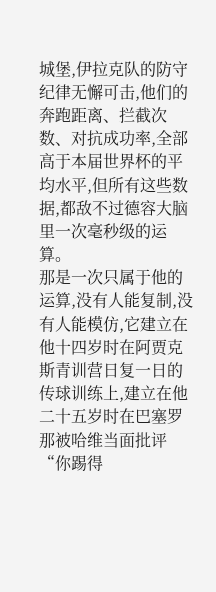城堡,伊拉克队的防守纪律无懈可击,他们的奔跑距离、拦截次数、对抗成功率,全部高于本届世界杯的平均水平,但所有这些数据,都敌不过德容大脑里一次毫秒级的运算。
那是一次只属于他的运算,没有人能复制,没有人能模仿,它建立在他十四岁时在阿贾克斯青训营日复一日的传球训练上,建立在他二十五岁时在巴塞罗那被哈维当面批评“你踢得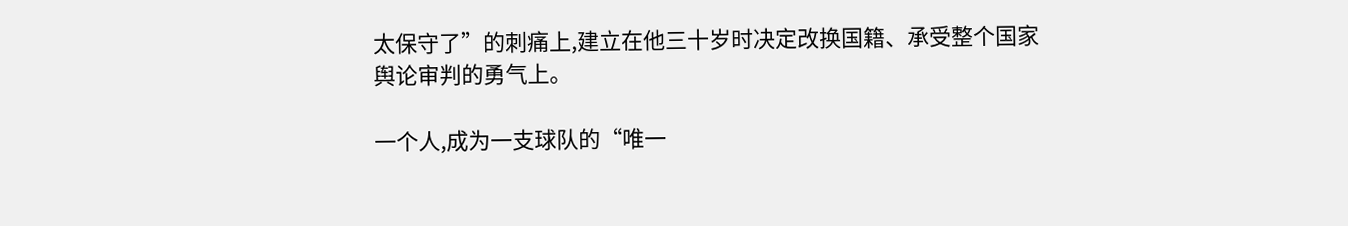太保守了”的刺痛上,建立在他三十岁时决定改换国籍、承受整个国家舆论审判的勇气上。

一个人,成为一支球队的“唯一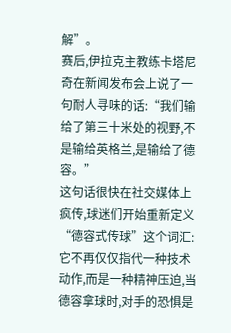解”。
赛后,伊拉克主教练卡塔尼奇在新闻发布会上说了一句耐人寻味的话:“我们输给了第三十米处的视野,不是输给英格兰,是输给了德容。”
这句话很快在社交媒体上疯传,球迷们开始重新定义“德容式传球”这个词汇:它不再仅仅指代一种技术动作,而是一种精神压迫,当德容拿球时,对手的恐惧是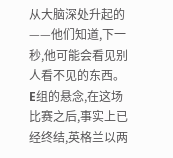从大脑深处升起的——他们知道,下一秒,他可能会看见别人看不见的东西。
E组的悬念,在这场比赛之后,事实上已经终结,英格兰以两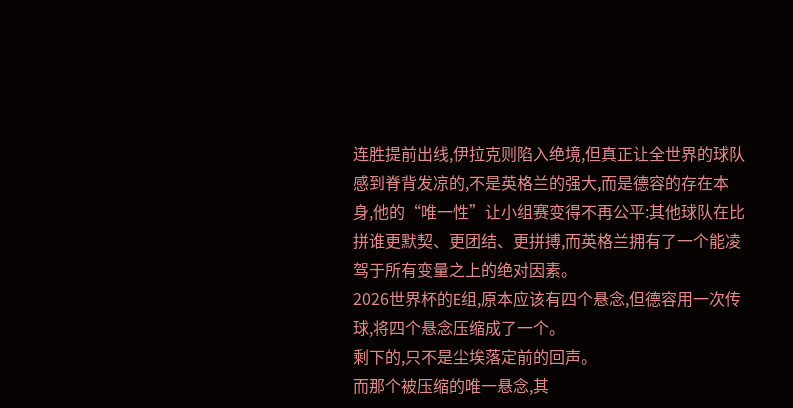连胜提前出线,伊拉克则陷入绝境,但真正让全世界的球队感到脊背发凉的,不是英格兰的强大,而是德容的存在本身,他的“唯一性”让小组赛变得不再公平:其他球队在比拼谁更默契、更团结、更拼搏,而英格兰拥有了一个能凌驾于所有变量之上的绝对因素。
2026世界杯的E组,原本应该有四个悬念,但德容用一次传球,将四个悬念压缩成了一个。
剩下的,只不是尘埃落定前的回声。
而那个被压缩的唯一悬念,其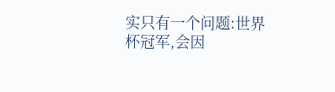实只有一个问题:世界杯冠军,会因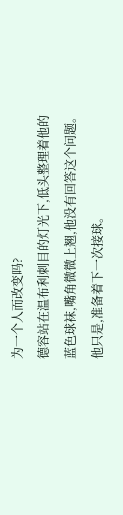为一个人而改变吗?
德容站在温布利刺目的灯光下,低头整理着他的蓝色球袜,嘴角微微上翘,他没有回答这个问题。
他只是,准备着下一次接球。